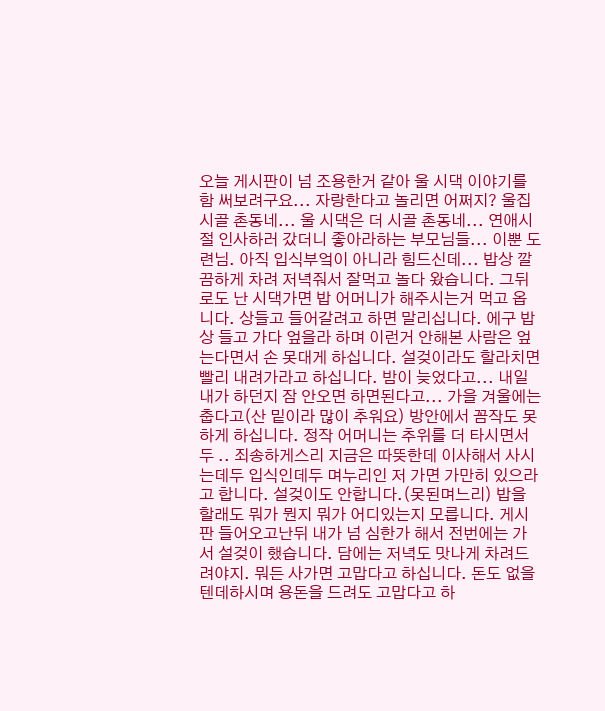오늘 게시판이 넘 조용한거 같아 울 시댁 이야기를 함 써보려구요... 자랑한다고 놀리면 어쩌지? 울집 시골 촌동네... 울 시댁은 더 시골 촌동네... 연애시절 인사하러 갔더니 좋아라하는 부모님들... 이뿐 도련님. 아직 입식부엌이 아니라 힘드신데... 밥상 깔끔하게 차려 저녁줘서 잘먹고 놀다 왔습니다. 그뒤로도 난 시댁가면 밥 어머니가 해주시는거 먹고 옵니다. 상들고 들어갈려고 하면 말리십니다. 에구 밥상 들고 가다 엎을라 하며 이런거 안해본 사람은 엎는다면서 손 못대게 하십니다. 설겆이라도 할라치면 빨리 내려가라고 하십니다. 밤이 늦었다고... 내일 내가 하던지 잠 안오면 하면된다고... 가을 겨울에는 춥다고(산 밑이라 많이 추워요) 방안에서 꼼작도 못하게 하십니다. 정작 어머니는 추위를 더 타시면서두 .. 죄송하게스리 지금은 따뜻한데 이사해서 사시는데두 입식인데두 며누리인 저 가면 가만히 있으라고 합니다. 설겆이도 안합니다.(못된며느리) 밥을 할래도 뭐가 뭔지 뭐가 어디있는지 모릅니다. 게시판 들어오고난뒤 내가 넘 심한가 해서 전번에는 가서 설겆이 했습니다. 담에는 저녁도 맛나게 차려드려야지. 뭐든 사가면 고맙다고 하십니다. 돈도 없을 텐데하시며 용돈을 드려도 고맙다고 하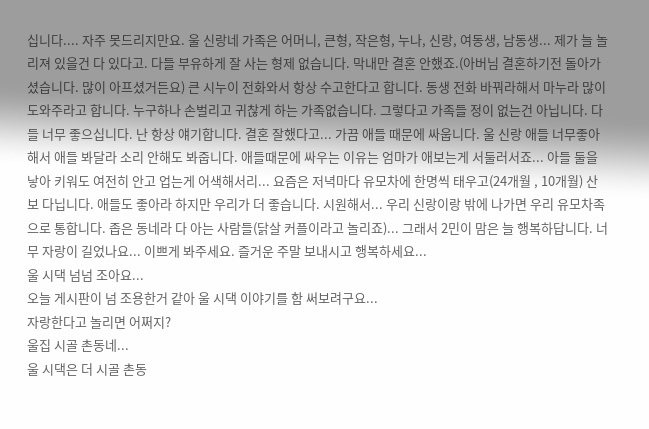십니다.... 자주 못드리지만요. 울 신랑네 가족은 어머니, 큰형, 작은형, 누나, 신랑, 여동생, 남동생... 제가 늘 놀리져 있을건 다 있다고. 다들 부유하게 잘 사는 형제 없습니다. 막내만 결혼 안했죠.(아버님 결혼하기전 돌아가셨습니다. 많이 아프셨거든요) 큰 시누이 전화와서 항상 수고한다고 합니다. 동생 전화 바꿔라해서 마누라 많이 도와주라고 합니다. 누구하나 손벌리고 귀찮게 하는 가족없습니다. 그렇다고 가족들 정이 없는건 아닙니다. 다들 너무 좋으십니다. 난 항상 얘기합니다. 결혼 잘했다고... 가끔 애들 때문에 싸웁니다. 울 신랑 애들 너무좋아해서 애들 봐달라 소리 안해도 봐줍니다. 애들때문에 싸우는 이유는 엄마가 애보는게 서둘러서죠... 아들 둘을 낳아 키워도 여전히 안고 업는게 어색해서리... 요즘은 저녁마다 유모차에 한명씩 태우고(24개월 , 10개월) 산보 다닙니다. 애들도 좋아라 하지만 우리가 더 좋습니다. 시원해서... 우리 신랑이랑 밖에 나가면 우리 유모차족으로 통합니다. 좁은 동네라 다 아는 사람들(닭살 커플이라고 놀리죠)... 그래서 2민이 맘은 늘 행복하답니다. 너무 자랑이 길었나요... 이쁘게 봐주세요. 즐거운 주말 보내시고 행복하세요...
울 시댁 넘넘 조아요...
오늘 게시판이 넘 조용한거 같아 울 시댁 이야기를 함 써보려구요...
자랑한다고 놀리면 어쩌지?
울집 시골 촌동네...
울 시댁은 더 시골 촌동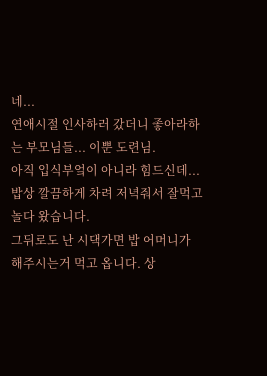네...
연애시절 인사하러 갔더니 좋아라하는 부모님들... 이뿐 도련님.
아직 입식부엌이 아니라 힘드신데... 밥상 깔끔하게 차려 저녁줘서 잘먹고 놀다 왔습니다.
그뒤로도 난 시댁가면 밥 어머니가 해주시는거 먹고 옵니다. 상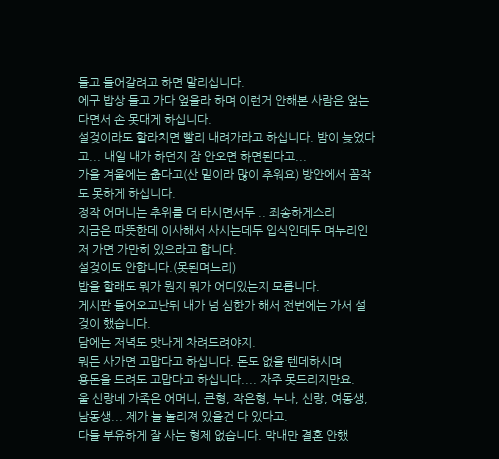들고 들어갈려고 하면 말리십니다.
에구 밥상 들고 가다 엎을라 하며 이런거 안해본 사람은 엎는다면서 손 못대게 하십니다.
설겆이라도 할라치면 빨리 내려가라고 하십니다. 밤이 늦었다고... 내일 내가 하던지 잠 안오면 하면된다고...
가을 겨울에는 춥다고(산 밑이라 많이 추워요) 방안에서 꼼작도 못하게 하십니다.
정작 어머니는 추위를 더 타시면서두 .. 죄송하게스리
지금은 따뜻한데 이사해서 사시는데두 입식인데두 며누리인 저 가면 가만히 있으라고 합니다.
설겆이도 안합니다.(못된며느리)
밥을 할래도 뭐가 뭔지 뭐가 어디있는지 모릅니다.
게시판 들어오고난뒤 내가 넘 심한가 해서 전번에는 가서 설겆이 했습니다.
담에는 저녁도 맛나게 차려드려야지.
뭐든 사가면 고맙다고 하십니다. 돈도 없을 텐데하시며
용돈을 드려도 고맙다고 하십니다.... 자주 못드리지만요.
울 신랑네 가족은 어머니, 큰형, 작은형, 누나, 신랑, 여동생, 남동생... 제가 늘 놀리져 있을건 다 있다고.
다들 부유하게 잘 사는 형제 없습니다. 막내만 결혼 안했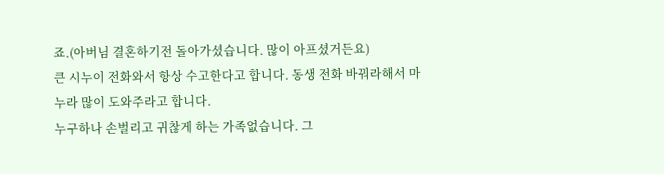죠.(아버님 결혼하기전 돌아가셨습니다. 많이 아프셨거든요)
큰 시누이 전화와서 항상 수고한다고 합니다. 동생 전화 바꿔라해서 마누라 많이 도와주라고 합니다.
누구하나 손벌리고 귀찮게 하는 가족없습니다. 그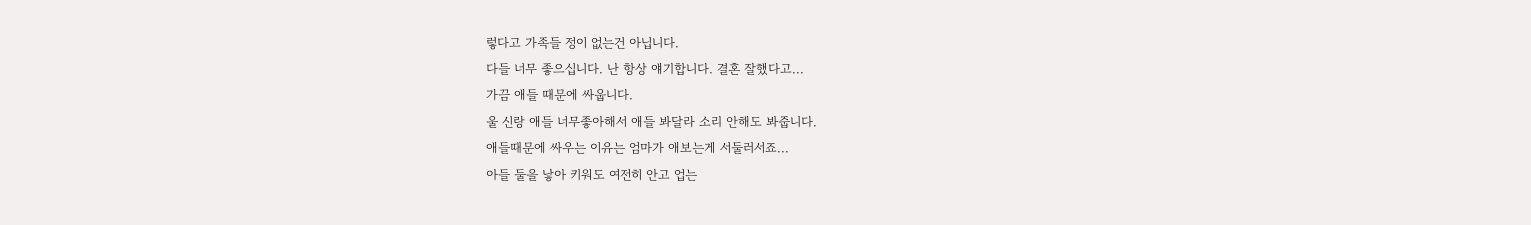렇다고 가족들 정이 없는건 아닙니다.
다들 너무 좋으십니다. 난 항상 얘기합니다. 결혼 잘했다고...
가끔 애들 때문에 싸웁니다.
울 신랑 애들 너무좋아해서 애들 봐달라 소리 안해도 봐줍니다.
애들때문에 싸우는 이유는 엄마가 애보는게 서둘러서죠...
아들 둘을 낳아 키워도 여전히 안고 업는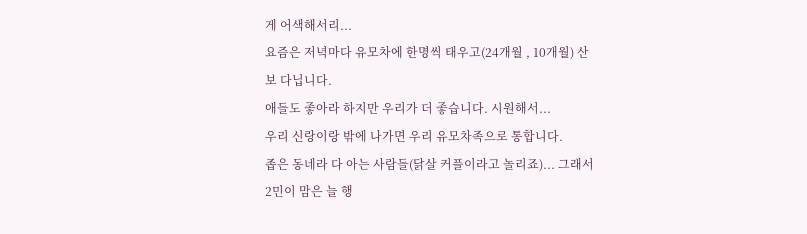게 어색해서리...
요즘은 저녁마다 유모차에 한명씩 태우고(24개월 , 10개월) 산보 다닙니다.
애들도 좋아라 하지만 우리가 더 좋습니다. 시원해서...
우리 신랑이랑 밖에 나가면 우리 유모차족으로 통합니다.
좁은 동네라 다 아는 사람들(닭살 커플이라고 놀리죠)... 그래서 2민이 맘은 늘 행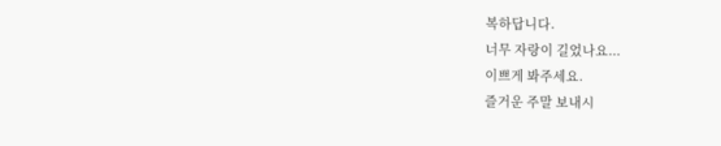복하답니다.
너무 자랑이 길었나요...
이쁘게 봐주세요.
즐거운 주말 보내시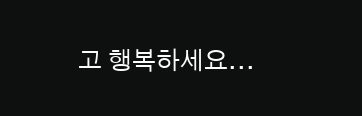고 행복하세요...